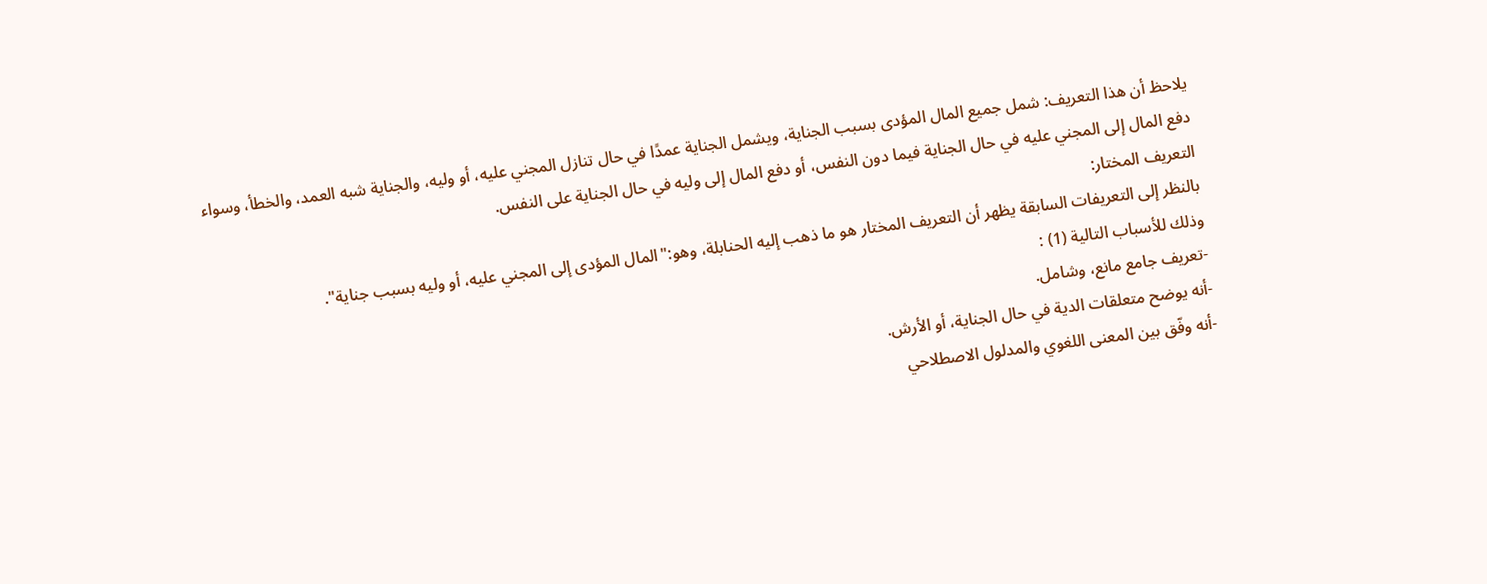يلاحظ أن هذا التعريف: شمل جميع المال المؤدى بسبب الجناية، ويشمل الجناية عمدًا في حال تنازل المجني عليه، أو وليه، والجناية شبه العمد، والخطأ، وسواء دفع المال إلى المجني عليه في حال الجناية فيما دون النفس، أو دفع المال إلى وليه في حال الجناية على النفس.
التعريف المختار:
بالنظر إلى التعريفات السابقة يظهر أن التعريف المختار هو ما ذهب إليه الحنابلة، وهو:"المال المؤدى إلى المجني عليه، أو وليه بسبب جناية".
وذلك للأسباب التالية (1) :
-تعريف جامع مانع، وشامل.
-أنه يوضح متعلقات الدية في حال الجناية، أو الأرش.
-أنه وفّق بين المعنى اللغوي والمدلول الاصطلاحي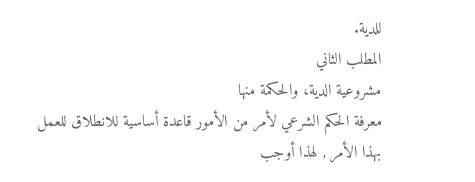للدية.
المطلب الثاني
مشروعية الدية، والحكمة منها
معرفة الحكم الشرعي لأمر من الأمور قاعدة أساسية للانطلاق للعمل بهذا الأمر , لهذا أوجب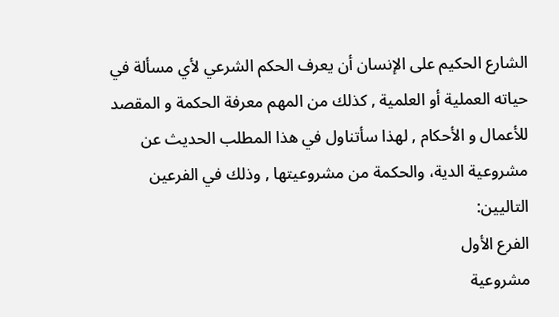الشارع الحكيم على الإنسان أن يعرف الحكم الشرعي لأي مسألة في حياته العملية أو العلمية , كذلك من المهم معرفة الحكمة و المقصد للأعمال و الأحكام , لهذا سأتناول في هذا المطلب الحديث عن مشروعية الدية، والحكمة من مشروعيتها , وذلك في الفرعين التاليين:
الفرع الأول
مشروعية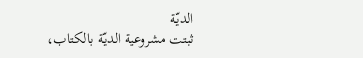الديّة
ثبتت مشروعية الديّة بالكتاب،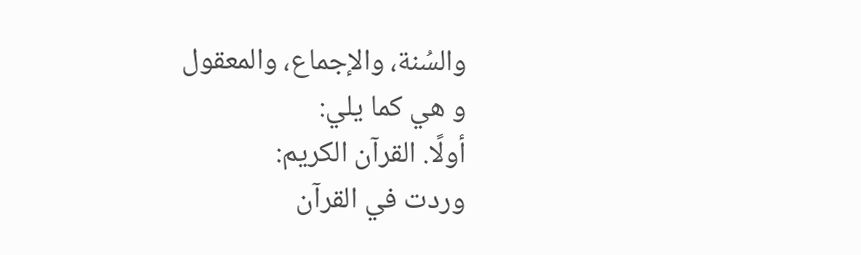والسُنة، والإجماع، والمعقول
و هي كما يلي:
أولًا. القرآن الكريم:
وردت في القرآن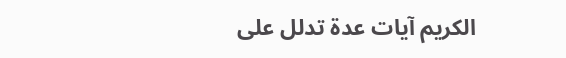الكريم آيات عدة تدلل على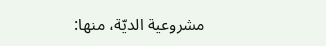مشروعية الديّة، منها: